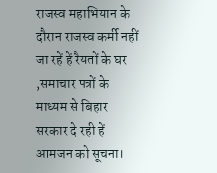राजस्व महाभियान के दौरान राजस्व कर्मी नहीं जा रहें हें रैयतों के घर ,समाचार पत्रों के माध्यम से बिहार सरकार दे रही हें आमजन को सूचना।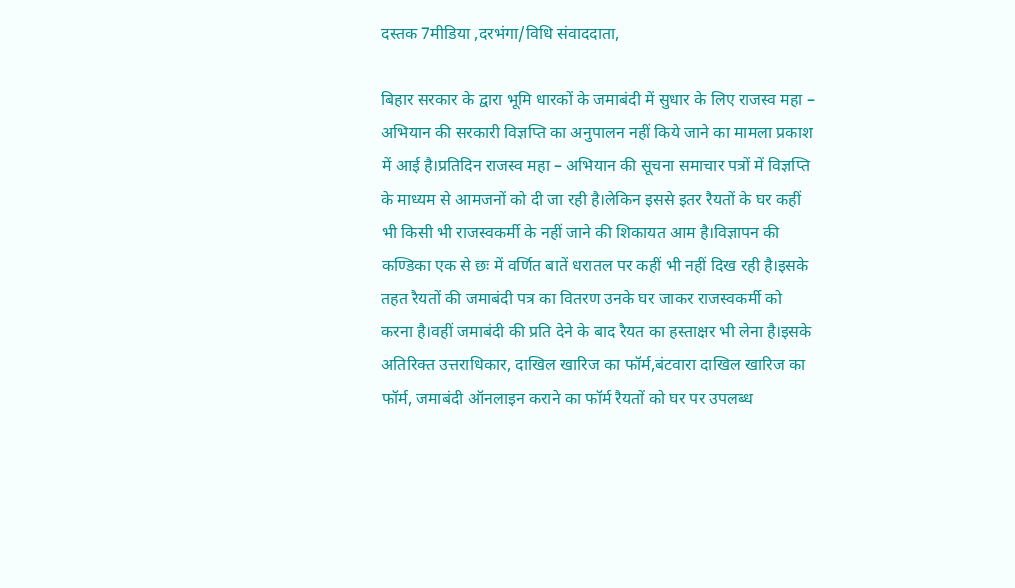दस्तक 7मीडिया ,दरभंगा/विधि संवाददाता,

बिहार सरकार के द्वारा भूमि धारकों के जमाबंदी में सुधार के लिए राजस्व महा – अभियान की सरकारी विज्ञप्ति का अनुपालन नहीं किये जाने का मामला प्रकाश में आई है।प्रतिदिन राजस्व महा – अभियान की सूचना समाचार पत्रों में विज्ञप्ति के माध्यम से आमजनों को दी जा रही है।लेकिन इससे इतर रैयतों के घर कहीं भी किसी भी राजस्वकर्मी के नहीं जाने की शिकायत आम है।विज्ञापन की कण्डिका एक से छः में वर्णित बातें धरातल पर कहीं भी नहीं दिख रही है।इसके तहत रैयतों की जमाबंदी पत्र का वितरण उनके घर जाकर राजस्वकर्मी को करना है।वहीं जमाबंदी की प्रति देने के बाद रैयत का हस्ताक्षर भी लेना है।इसके अतिरिक्त उत्तराधिकार, दाखिल खारिज का फॉर्म,बंटवारा दाखिल खारिज का फॉर्म, जमाबंदी ऑनलाइन कराने का फॉर्म रैयतों को घर पर उपलब्ध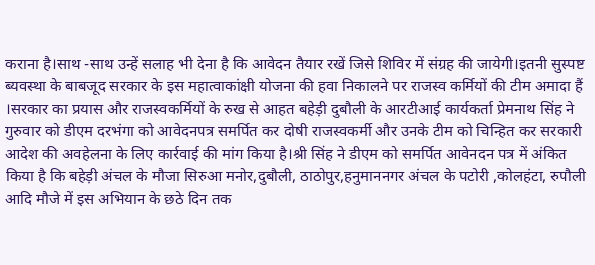कराना है।साथ -साथ उन्हें सलाह भी देना है कि आवेदन तैयार रखें जिसे शिविर में संग्रह की जायेगी।इतनी सुस्पष्ट ब्यवस्था के बाबजूद सरकार के इस महात्वाकांक्षी योजना की हवा निकालने पर राजस्व कर्मियों की टीम अमादा हैं ।सरकार का प्रयास और राजस्वकर्मियों के रुख से आहत बहेड़ी दुबौली के आरटीआई कार्यकर्ता प्रेमनाथ सिंह ने गुरुवार को डीएम दरभंगा को आवेदनपत्र समर्पित कर दोषी राजस्वकर्मी और उनके टीम को चिन्हित कर सरकारी आदेश की अवहेलना के लिए कार्रवाई की मांग किया है।श्री सिंह ने डीएम को समर्पित आवेनदन पत्र में अंकित किया है कि बहेड़ी अंचल के मौजा सिरुआ मनोर,दुबौली, ठाठोपुर,हनुमाननगर अंचल के पटोरी ,कोलहंटा, रुपौली आदि मौजे में इस अभियान के छठे दिन तक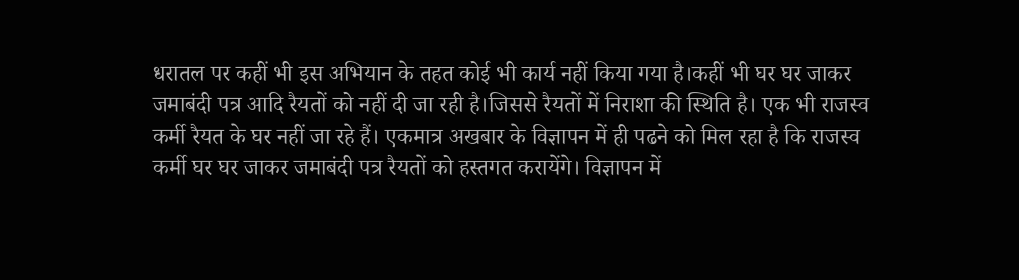धरातल पर कहीं भी इस अभियान के तहत कोई भी कार्य नहीं किया गया है।कहीं भी घर घर जाकर जमाबंदी पत्र आदि रैयतों को नहीं दी जा रही है।जिससे रैयतों में निराशा की स्थिति है। एक भी राजस्व कर्मी रैयत के घर नहीं जा रहे हैं। एकमात्र अखबार के विज्ञापन में ही पढने को मिल रहा है कि राजस्व कर्मी घर घर जाकर जमाबंदी पत्र रैयतों को हस्तगत करायेंगे। विज्ञापन में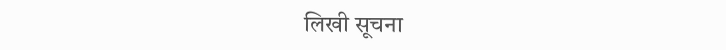लिखी सूचना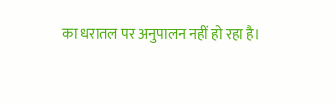का धरातल पर अनुपालन नहीं हो रहा है।